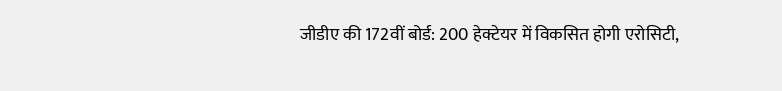जीडीए की 172वीं बोर्ड: 200 हेक्टेयर में विकसित होगी एरोसिटी,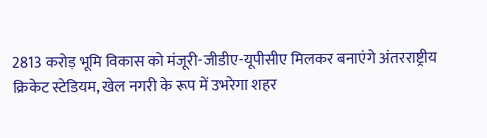2813 करोड़ भूमि विकास को मंजूरी-जीडीए-यूपीसीए मिलकर बनाएंगे अंतरराष्ट्रीय क्रिकेट स्टेडियम, खेल नगरी के रूप में उभरेगा शहर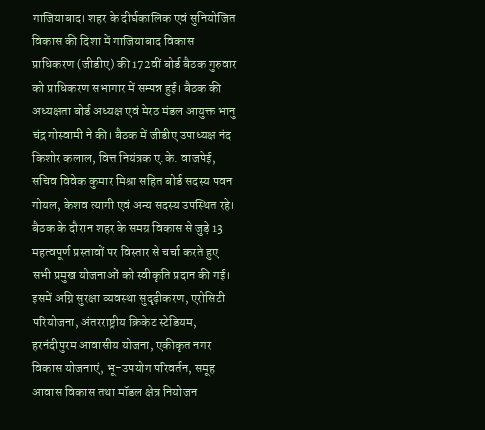गाजियाबाद। शहर के दीर्घकालिक एवं सुनियोजित विकास की दिशा में गाजियाबाद विकास प्राधिकरण (जीडीए) की 172वीं बोर्ड बैठक गुरुवार को प्राधिकरण सभागार में सम्पन्न हुई। बैठक की अध्यक्षता बोर्ड अध्यक्ष एवं मेरठ मंडल आयुक्त भानु चंद्र गोस्वामी ने की। बैठक में जीडीए उपाध्यक्ष नंद किशोर कलाल, वित्त नियंत्रक ए.के. वाजपेई, सचिव विवेक कुमार मिश्रा सहित बोर्ड सदस्य पवन गोयल, केशव त्यागी एवं अन्य सदस्य उपस्थित रहे। बैठक के दौरान शहर के समग्र विकास से जुड़े 13 महत्वपूर्ण प्रस्तावों पर विस्तार से चर्चा करते हुए सभी प्रमुख योजनाओं को स्वीकृति प्रदान की गई। इसमें अग्नि सुरक्षा व्यवस्था सुदृढ़ीकरण, एरोसिटी परियोजना, अंतरराष्ट्रीय क्रिकेट स्टेडियम, हरनंदीपुरम आवासीय योजना, एकीकृत नगर विकास योजनाएं, भू-उपयोग परिवर्तन, समूह आवास विकास तथा मॉडल क्षेत्र नियोजन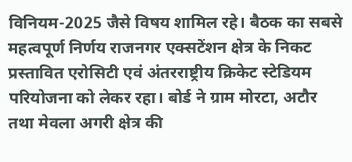विनियम-2025 जैसे विषय शामिल रहे। बैठक का सबसे महत्वपूर्ण निर्णय राजनगर एक्सटेंशन क्षेत्र के निकट प्रस्तावित एरोसिटी एवं अंतरराष्ट्रीय क्रिकेट स्टेडियम परियोजना को लेकर रहा। बोर्ड ने ग्राम मोरटा, अटौर तथा मेवला अगरी क्षेत्र की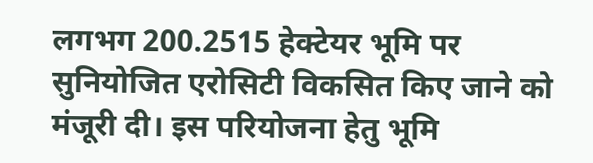लगभग 200.2515 हेक्टेयर भूमि पर सुनियोजित एरोसिटी विकसित किए जाने को मंजूरी दी। इस परियोजना हेतु भूमि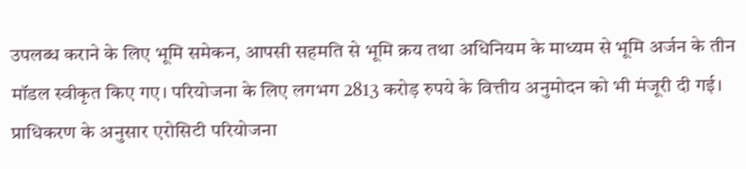उपलब्ध कराने के लिए भूमि समेकन, आपसी सहमति से भूमि क्रय तथा अधिनियम के माध्यम से भूमि अर्जन के तीन मॉडल स्वीकृत किए गए। परियोजना के लिए लगभग 2813 करोड़ रुपये के वित्तीय अनुमोदन को भी मंजूरी दी गई। प्राधिकरण के अनुसार एरोसिटी परियोजना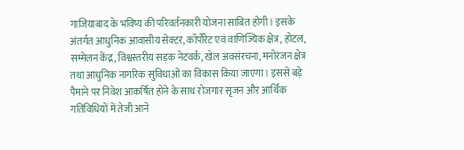गाजियाबाद के भविष्य की परिवर्तनकारी योजना साबित होगी। इसके अंतर्गत आधुनिक आवासीय सेक्टर, कॉर्पोरेट एवं वाणिज्यिक क्षेत्र, होटल, सम्मेलन केंद्र, विश्वस्तरीय सड़क नेटवर्क, खेल अवसंरचना, मनोरंजन क्षेत्र तथा आधुनिक नागरिक सुविधाओं का विकास किया जाएगा। इससे बड़े पैमाने पर निवेश आकर्षित होने के साथ रोजगार सृजन और आर्थिक गतिविधियों में तेजी आने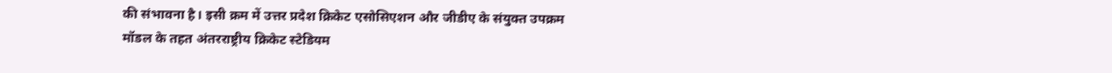की संभावना है। इसी क्रम में उत्तर प्रदेश क्रिकेट एसोसिएशन और जीडीए के संयुक्त उपक्रम मॉडल के तहत अंतरराष्ट्रीय क्रिकेट स्टेडियम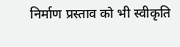निर्माण प्रस्ताव को भी स्वीकृति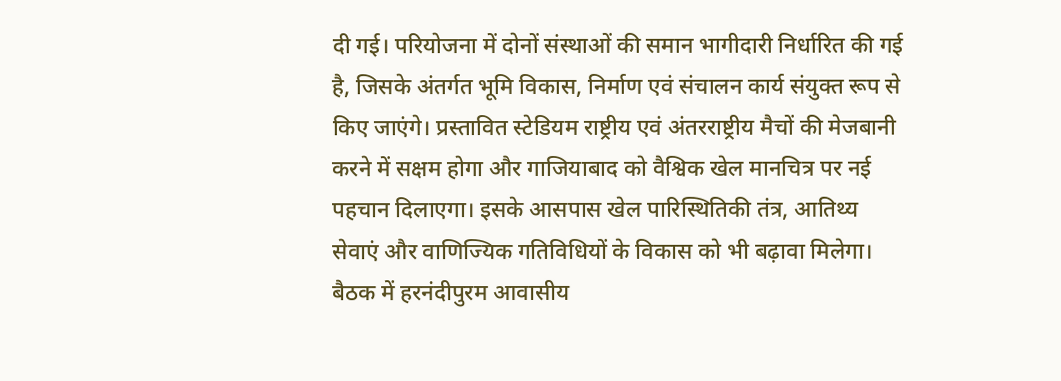दी गई। परियोजना में दोनों संस्थाओं की समान भागीदारी निर्धारित की गई है, जिसके अंतर्गत भूमि विकास, निर्माण एवं संचालन कार्य संयुक्त रूप से किए जाएंगे। प्रस्तावित स्टेडियम राष्ट्रीय एवं अंतरराष्ट्रीय मैचों की मेजबानी करने में सक्षम होगा और गाजियाबाद को वैश्विक खेल मानचित्र पर नई पहचान दिलाएगा। इसके आसपास खेल पारिस्थितिकी तंत्र, आतिथ्य सेवाएं और वाणिज्यिक गतिविधियों के विकास को भी बढ़ावा मिलेगा। बैठक में हरनंदीपुरम आवासीय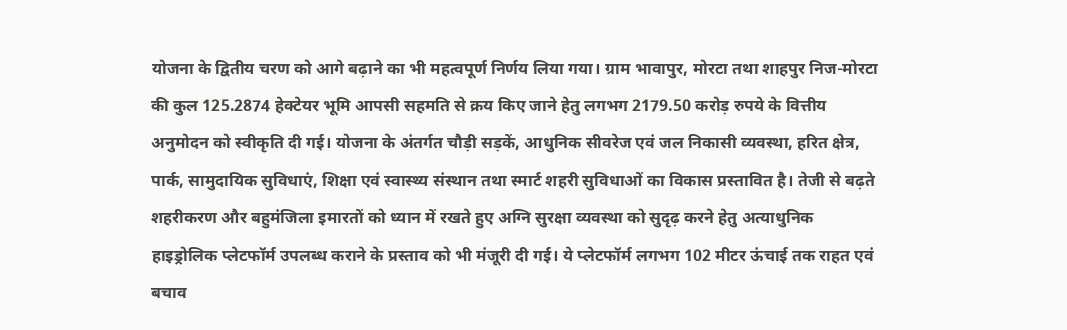योजना के द्वितीय चरण को आगे बढ़ाने का भी महत्वपूर्ण निर्णय लिया गया। ग्राम भावापुर, मोरटा तथा शाहपुर निज-मोरटा की कुल 125.2874 हेक्टेयर भूमि आपसी सहमति से क्रय किए जाने हेतु लगभग 2179.50 करोड़ रुपये के वित्तीय अनुमोदन को स्वीकृति दी गई। योजना के अंतर्गत चौड़ी सड़कें, आधुनिक सीवरेज एवं जल निकासी व्यवस्था, हरित क्षेत्र, पार्क, सामुदायिक सुविधाएं, शिक्षा एवं स्वास्थ्य संस्थान तथा स्मार्ट शहरी सुविधाओं का विकास प्रस्तावित है। तेजी से बढ़ते शहरीकरण और बहुमंजिला इमारतों को ध्यान में रखते हुए अग्नि सुरक्षा व्यवस्था को सुदृढ़ करने हेतु अत्याधुनिक हाइड्रोलिक प्लेटफॉर्म उपलब्ध कराने के प्रस्ताव को भी मंजूरी दी गई। ये प्लेटफॉर्म लगभग 102 मीटर ऊंचाई तक राहत एवं बचाव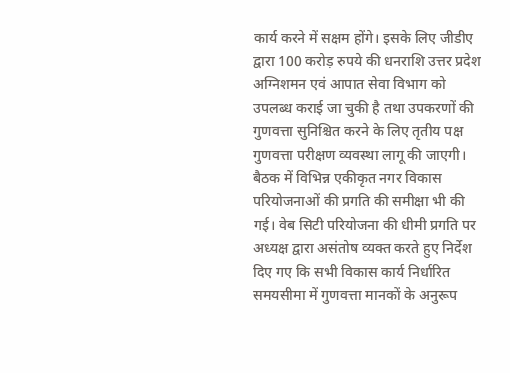कार्य करने में सक्षम होंगे। इसके लिए जीडीए द्वारा 100 करोड़ रुपये की धनराशि उत्तर प्रदेश अग्निशमन एवं आपात सेवा विभाग को उपलब्ध कराई जा चुकी है तथा उपकरणों की गुणवत्ता सुनिश्चित करने के लिए तृतीय पक्ष गुणवत्ता परीक्षण व्यवस्था लागू की जाएगी। बैठक में विभिन्न एकीकृत नगर विकास परियोजनाओं की प्रगति की समीक्षा भी की गई। वेब सिटी परियोजना की धीमी प्रगति पर अध्यक्ष द्वारा असंतोष व्यक्त करते हुए निर्देश दिए गए कि सभी विकास कार्य निर्धारित समयसीमा में गुणवत्ता मानकों के अनुरूप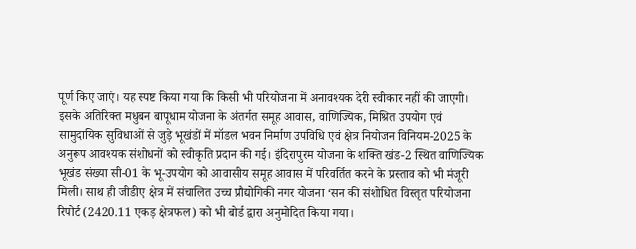पूर्ण किए जाएं। यह स्पष्ट किया गया कि किसी भी परियोजना में अनावश्यक देरी स्वीकार नहीं की जाएगी। इसके अतिरिक्त मधुबन बापूधाम योजना के अंतर्गत समूह आवास, वाणिज्यिक, मिश्रित उपयोग एवं सामुदायिक सुविधाओं से जुड़े भूखंडों में मॉडल भवन निर्माण उपविधि एवं क्षेत्र नियोजन विनियम-2025 के अनुरूप आवश्यक संशोधनों को स्वीकृति प्रदान की गई। इंदिरापुरम योजना के शक्ति खंड-2 स्थित वाणिज्यिक भूखंड संख्या सी-01 के भू-उपयोग को आवासीय समूह आवास में परिवर्तित करने के प्रस्ताव को भी मंजूरी मिली। साथ ही जीडीए क्षेत्र में संचालित उच्च प्रौद्योगिकी नगर योजना ‘सन की संशोधित विस्तृत परियोजना रिपोर्ट (2420.11 एकड़ क्षेत्रफल) को भी बोर्ड द्वारा अनुमोदित किया गया।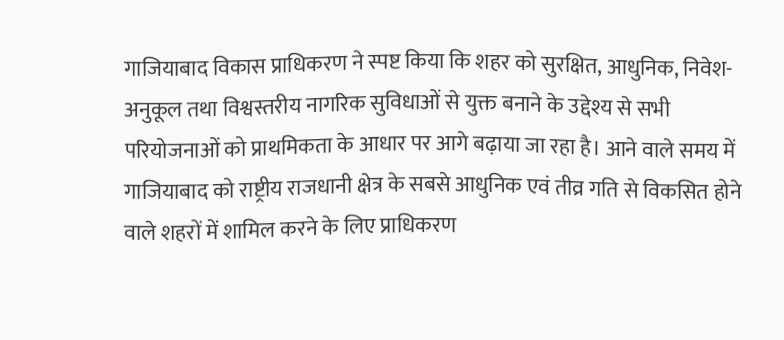गाजियाबाद विकास प्राधिकरण ने स्पष्ट किया कि शहर को सुरक्षित, आधुनिक, निवेश-अनुकूल तथा विश्वस्तरीय नागरिक सुविधाओं से युक्त बनाने के उद्देश्य से सभी परियोजनाओं को प्राथमिकता के आधार पर आगे बढ़ाया जा रहा है। आने वाले समय में गाजियाबाद को राष्ट्रीय राजधानी क्षेत्र के सबसे आधुनिक एवं तीव्र गति से विकसित होने वाले शहरों में शामिल करने के लिए प्राधिकरण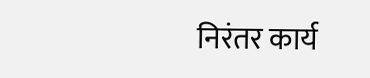निरंतर कार्य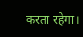करता रहेगा।